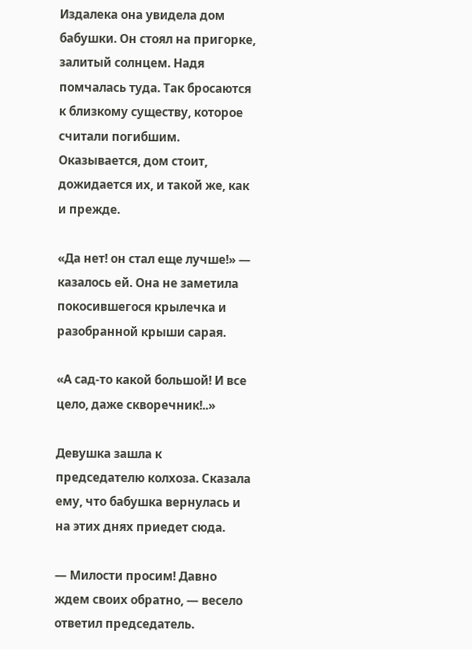Издалека она увидела дом бабушки. Он стоял на пригорке, залитый солнцем. Надя помчалась туда. Так бросаются к близкому существу, которое считали погибшим. Оказывается, дом стоит, дожидается их, и такой же, как и прежде.

«Да нет! он стал еще лучше!» — казалось ей. Она не заметила покосившегося крылечка и разобранной крыши сарая.

«А сад-то какой большой! И все цело, даже скворечник!..»

Девушка зашла к председателю колхоза. Сказала ему, что бабушка вернулась и на этих днях приедет сюда.

— Милости просим! Давно ждем своих обратно, — весело ответил председатель.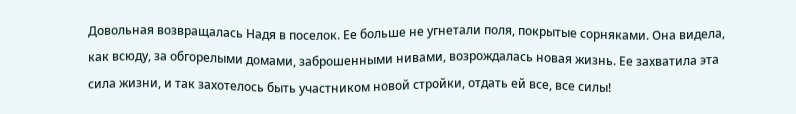Довольная возвращалась Надя в поселок. Ее больше не угнетали поля, покрытые сорняками. Она видела, как всюду, за обгорелыми домами, заброшенными нивами, возрождалась новая жизнь. Ее захватила эта сила жизни, и так захотелось быть участником новой стройки, отдать ей все, все силы!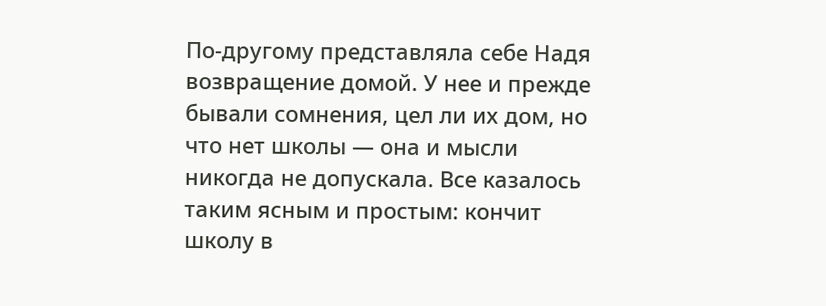По-другому представляла себе Надя возвращение домой. У нее и прежде бывали сомнения, цел ли их дом, но что нет школы — она и мысли никогда не допускала. Все казалось таким ясным и простым: кончит школу в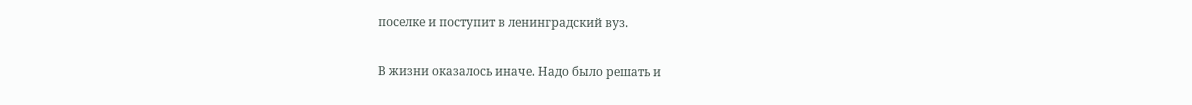поселке и поступит в ленинградский вуз.

В жизни оказалось иначе. Надо было решать и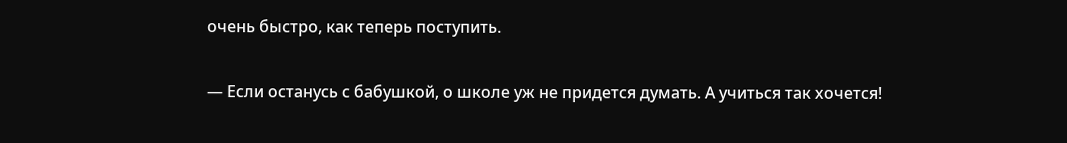очень быстро, как теперь поступить.

— Если останусь с бабушкой, о школе уж не придется думать. А учиться так хочется!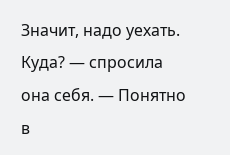Значит, надо уехать. Куда? — спросила она себя. — Понятно в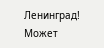Ленинград! Может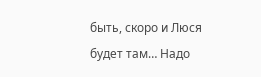быть, скоро и Люся будет там… Надо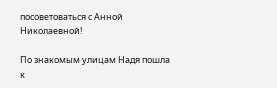посоветоваться с Анной Николаевной!

По знакомым улицам Надя пошла к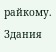райкому. Здания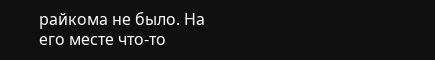райкома не было. На его месте что-то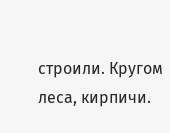строили. Кругом леса, кирпичи.